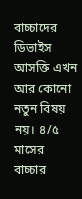বাচ্চাদের ডিভাইস আসক্তি এখন আর কোনো নতুন বিষয় নয়। ৪/৫ মাসের বাচ্চার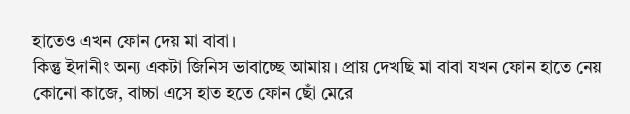হাতেও এখন ফোন দেয় মা বাবা।
কিন্তু ইদানীং অন্য একটা জিনিস ভাবাচ্ছে আমায়। প্রায় দেখছি মা বাবা যখন ফোন হাতে নেয় কোনো কাজে, বাচ্চা এসে হাত হতে ফোন ছোঁ মেরে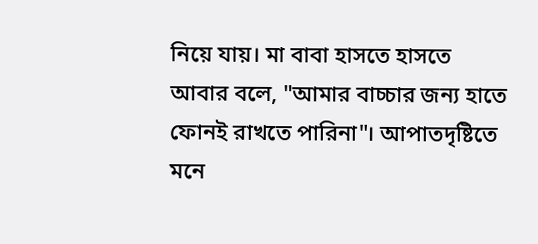নিয়ে যায়। মা বাবা হাসতে হাসতে আবার বলে, "আমার বাচ্চার জন্য হাতে ফোনই রাখতে পারিনা"। আপাতদৃষ্টিতে মনে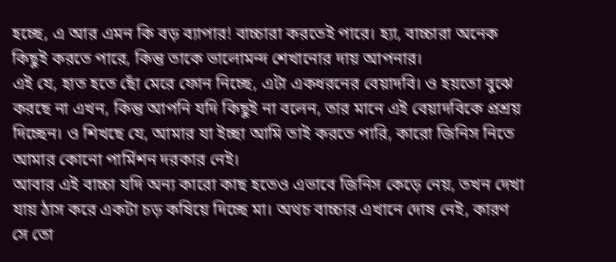হচ্ছে, এ আর এমন কি বড় ব্যাপার! বাচ্চারা করতেই পারে। হ্যা, বাচ্চারা অনেক কিছুই করতে পারে, কিন্তু তাকে ভালোমন্দ শেখানোর দায় আপনার।
এই যে, হাত হতে ছোঁ মেরে ফোন নিচ্ছে, এটা একধরনের বেয়াদবি। ও হয়তো বুঝে করছে না এখন, কিন্তু আপনি যদি কিছুই না বলেন, তার মানে এই বেয়াদবিকে প্রশ্রয় দিচ্ছেন। ও শিখছে যে, আমার যা ইচ্ছা আমি তাই করতে পারি, কারো জিনিস নিতে আমার কোনো পার্মিশন দরকার নেই।
আবার এই বাচ্চা যদি অন্য কারো কাছ হতেও এভাবে জিনিস কেড়ে নেয়, তখন দেখা যায় ঠাস করে একটা চড় কষিয়ে দিচ্ছে মা। অথচ বাচ্চার এখানে দোষ নেই, কারণ সে তো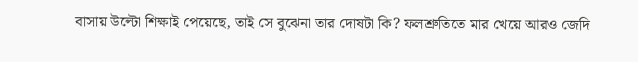বাসায় উল্টো শিক্ষাই পেয়েছে, তাই সে বুঝেনা তার দোষটা কি? ফলশ্রুতিতে মার খেয়ে আরও জেদি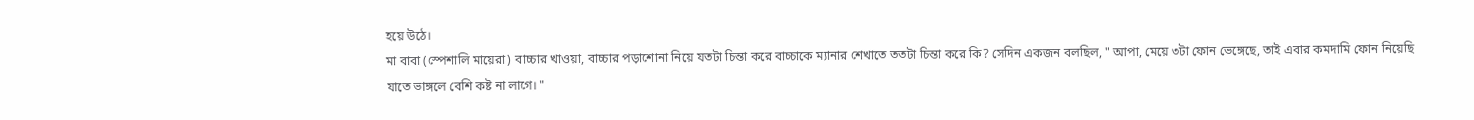হয়ে উঠে।
মা বাবা (স্পেশালি মায়েরা) বাচ্চার খাওয়া, বাচ্চার পড়াশোনা নিয়ে যতটা চিন্তা করে বাচ্চাকে ম্যানার শেখাতে ততটা চিন্তা করে কি? সেদিন একজন বলছিল, " আপা, মেয়ে ৩টা ফোন ভেঙ্গেছে, তাই এবার কমদামি ফোন নিয়েছি যাতে ভাঙ্গলে বেশি কষ্ট না লাগে। "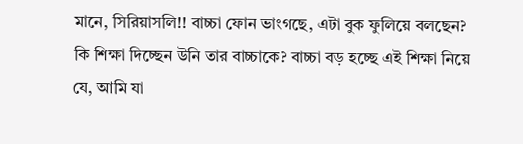মানে, সিরিয়াসলি!! বাচ্চা ফোন ভাংগছে, এটা বুক ফুলিয়ে বলছেন? কি শিক্ষা দিচ্ছেন উনি তার বাচ্চাকে? বাচ্চা বড় হচ্ছে এই শিক্ষা নিয়ে যে, আমি যা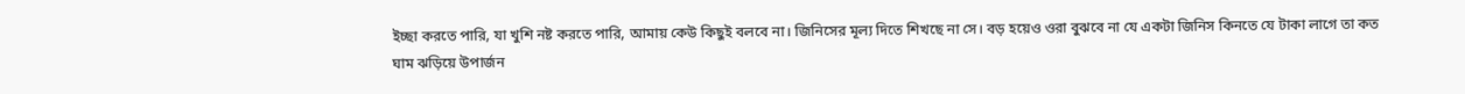ইচ্ছা করতে পারি, যা খুশি নষ্ট করতে পারি, আমায় কেউ কিছুই বলবে না। জিনিসের মূল্য দিতে শিখছে না সে। বড় হয়েও ওরা বুঝবে না যে একটা জিনিস কিনতে যে টাকা লাগে তা কত ঘাম ঝড়িয়ে উপার্জন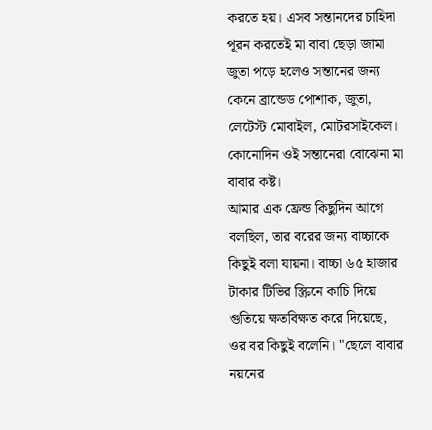করতে হয়। এসব সন্তানদের চাহিদা পূরন করতেই মা বাবা ছেড়া জামা জুতা পড়ে হলেও সন্তানের জন্য কেনে ব্রান্ডেড পোশাক, জুতা, লেটেস্ট মোবাইল, মোটরসাইকেল। কোনোদিন ওই সন্তানেরা বোঝেনা মা বাবার কষ্ট।
আমার এক ফ্রেন্ড কিছুদিন আগে বলছিল, তার বরের জন্য বাচ্চাকে কিছুই বলা যায়না। বাচ্চা ৬৫ হাজার টাকার টিভির স্ক্রিনে কাচি দিয়ে গুতিয়ে ক্ষতবিক্ষত করে দিয়েছে, ওর বর কিছুই বলেনি। "ছেলে বাবার নয়নের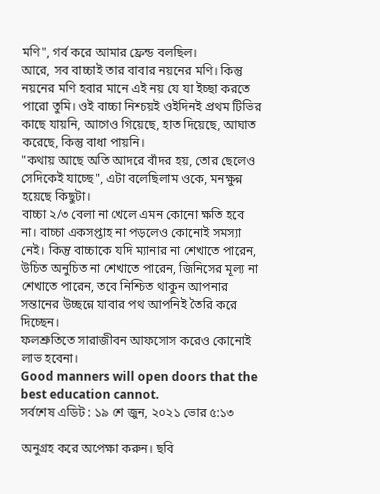মণি", গর্ব করে আমার ফ্রেন্ড বলছিল।
আরে, সব বাচ্চাই তার বাবার নয়নের মণি। কিন্তু নয়নের মণি হবার মানে এই নয় যে যা ইচ্ছা করতে পারো তুমি। ওই বাচ্চা নিশ্চয়ই ওইদিনই প্রথম টিভির কাছে যায়নি, আগেও গিয়েছে, হাত দিয়েছে, আঘাত করেছে, কিন্তু বাধা পায়নি।
"কথায় আছে অতি আদরে বাঁদর হয়, তোর ছেলেও সেদিকেই যাচ্ছে", এটা বলেছিলাম ওকে, মনক্ষুন্ন হয়েছে কিছুটা।
বাচ্চা ২/৩ বেলা না খেলে এমন কোনো ক্ষতি হবে না। বাচ্চা একসপ্তাহ না পড়লেও কোনোই সমস্যা নেই। কিন্তু বাচ্চাকে যদি ম্যানার না শেখাতে পারেন, উচিত অনুচিত না শেখাতে পারেন, জিনিসের মূল্য না শেখাতে পারেন, তবে নিশ্চিত থাকুন আপনার সন্তানের উচ্ছন্নে যাবার পথ আপনিই তৈরি করে দিচ্ছেন।
ফলশ্রুতিতে সারাজীবন আফসোস করেও কোনোই লাভ হবেনা।
Good manners will open doors that the best education cannot.
সর্বশেষ এডিট : ১৯ শে জুন, ২০২১ ভোর ৫:১৩

অনুগ্রহ করে অপেক্ষা করুন। ছবি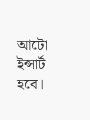আটো ইন্সার্ট হবে।